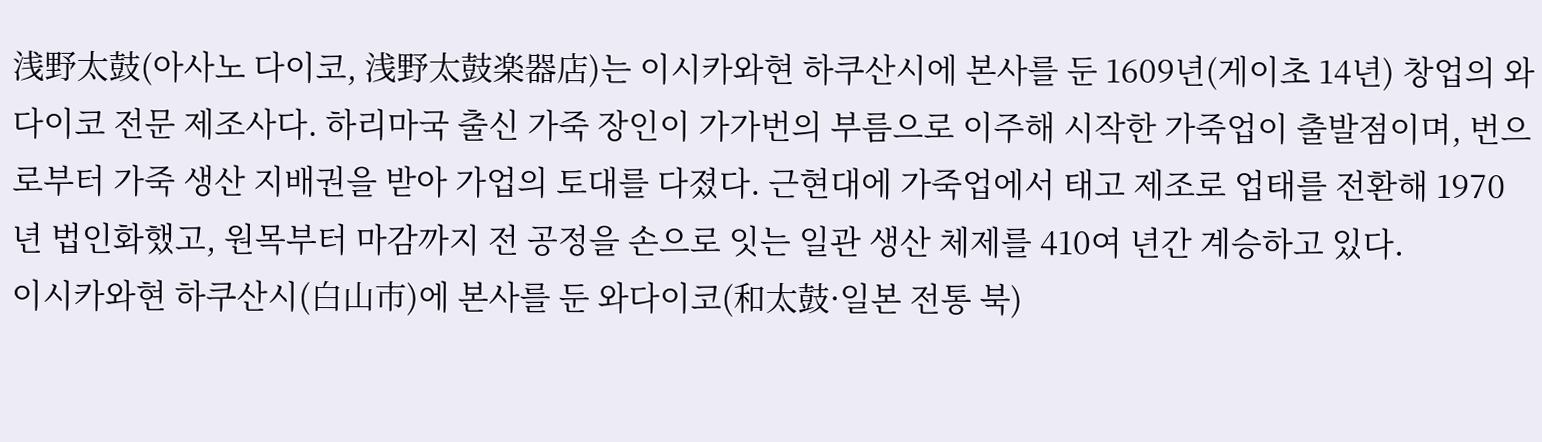浅野太鼓(아사노 다이코, 浅野太鼓楽器店)는 이시카와현 하쿠산시에 본사를 둔 1609년(게이초 14년) 창업의 와다이코 전문 제조사다. 하리마국 출신 가죽 장인이 가가번의 부름으로 이주해 시작한 가죽업이 출발점이며, 번으로부터 가죽 생산 지배권을 받아 가업의 토대를 다졌다. 근현대에 가죽업에서 태고 제조로 업태를 전환해 1970년 법인화했고, 원목부터 마감까지 전 공정을 손으로 잇는 일관 생산 체제를 410여 년간 계승하고 있다.
이시카와현 하쿠산시(白山市)에 본사를 둔 와다이코(和太鼓·일본 전통 북)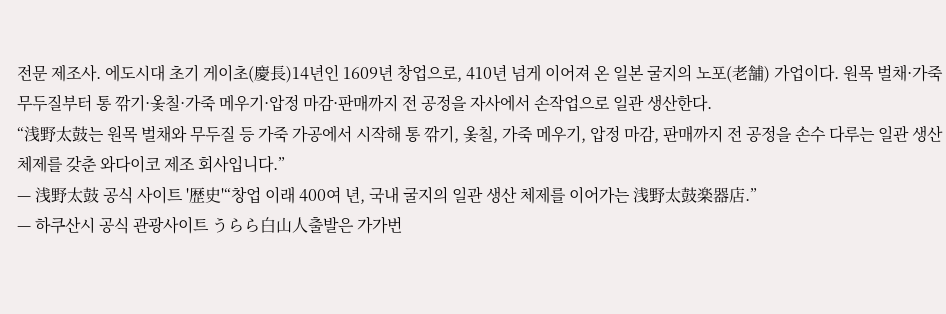전문 제조사. 에도시대 초기 게이초(慶長)14년인 1609년 창업으로, 410년 넘게 이어져 온 일본 굴지의 노포(老舗) 가업이다. 원목 벌채·가죽 무두질부터 통 깎기·옻칠·가죽 메우기·압정 마감·판매까지 전 공정을 자사에서 손작업으로 일관 생산한다.
“浅野太鼓는 원목 벌채와 무두질 등 가죽 가공에서 시작해 통 깎기, 옻칠, 가죽 메우기, 압정 마감, 판매까지 전 공정을 손수 다루는 일관 생산 체제를 갖춘 와다이코 제조 회사입니다.”
— 浅野太鼓 공식 사이트 '歴史'“창업 이래 400여 년, 국내 굴지의 일관 생산 체제를 이어가는 浅野太鼓楽器店.”
— 하쿠산시 공식 관광사이트 うらら白山人출발은 가가번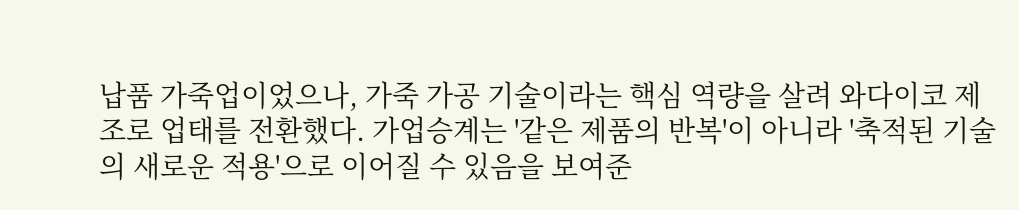납품 가죽업이었으나, 가죽 가공 기술이라는 핵심 역량을 살려 와다이코 제조로 업태를 전환했다. 가업승계는 '같은 제품의 반복'이 아니라 '축적된 기술의 새로운 적용'으로 이어질 수 있음을 보여준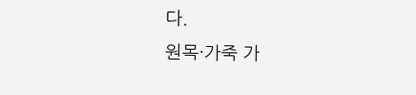다.
원목·가죽 가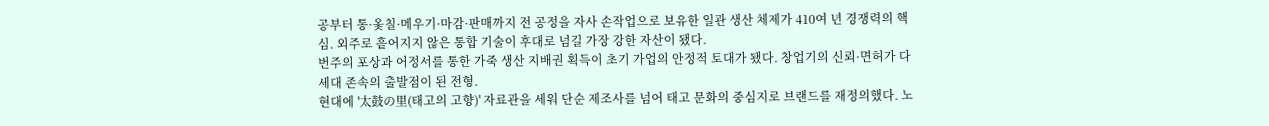공부터 통·옻칠·메우기·마감·판매까지 전 공정을 자사 손작업으로 보유한 일관 생산 체제가 410여 년 경쟁력의 핵심. 외주로 흩어지지 않은 통합 기술이 후대로 넘길 가장 강한 자산이 됐다.
번주의 포상과 어정서를 통한 가죽 생산 지배권 획득이 초기 가업의 안정적 토대가 됐다. 창업기의 신뢰·면허가 다세대 존속의 출발점이 된 전형.
현대에 '太鼓の里(태고의 고향)' 자료관을 세워 단순 제조사를 넘어 태고 문화의 중심지로 브랜드를 재정의했다. 노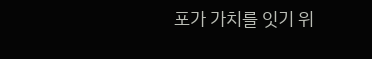포가 가치를 잇기 위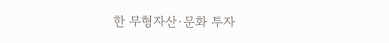한 무형자산·문화 투자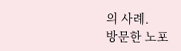의 사례.
방문한 노포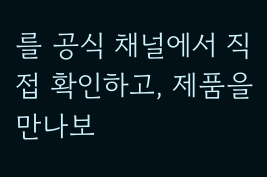를 공식 채널에서 직접 확인하고, 제품을 만나보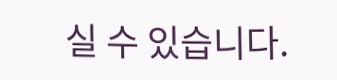실 수 있습니다.